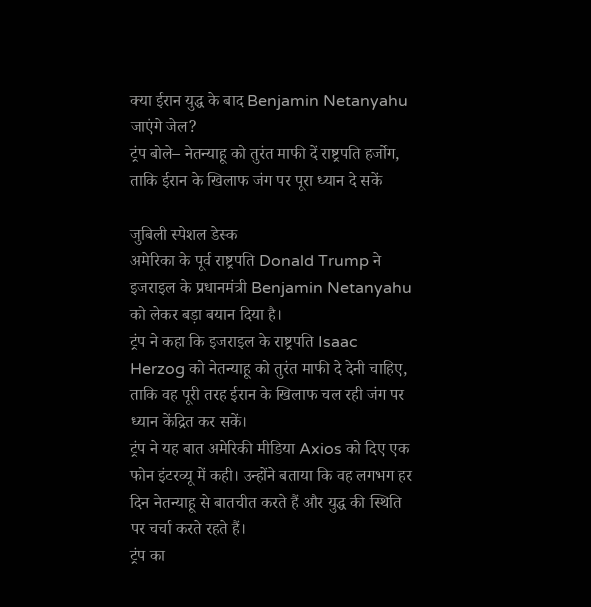क्या ईरान युद्ध के बाद Benjamin Netanyahu जाएंगे जेल?
ट्रंप बोले– नेतन्याहू को तुरंत माफी दें राष्ट्रपति हर्जोग, ताकि ईरान के खिलाफ जंग पर पूरा ध्यान दे सकें

जुबिली स्पेशल डेस्क
अमेरिका के पूर्व राष्ट्रपति Donald Trump ने इजराइल के प्रधानमंत्री Benjamin Netanyahu को लेकर बड़ा बयान दिया है।
ट्रंप ने कहा कि इजराइल के राष्ट्रपति Isaac Herzog को नेतन्याहू को तुरंत माफी दे देनी चाहिए, ताकि वह पूरी तरह ईरान के खिलाफ चल रही जंग पर ध्यान केंद्रित कर सकें।
ट्रंप ने यह बात अमेरिकी मीडिया Axios को दिए एक फोन इंटरव्यू में कही। उन्होंने बताया कि वह लगभग हर दिन नेतन्याहू से बातचीत करते हैं और युद्ध की स्थिति पर चर्चा करते रहते हैं।
ट्रंप का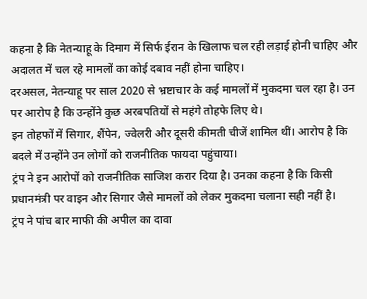कहना है कि नेतन्याहू के दिमाग में सिर्फ ईरान के खिलाफ चल रही लड़ाई होनी चाहिए और अदालत में चल रहे मामलों का कोई दबाव नहीं होना चाहिए।
दरअसल, नेतन्याहू पर साल 2020 से भ्रष्टाचार के कई मामलों में मुकदमा चल रहा है। उन पर आरोप है कि उन्होंने कुछ अरबपतियों से महंगे तोहफे लिए थे।
इन तोहफों में सिगार, शैंपेन, ज्वेलरी और दूसरी कीमती चीजें शामिल थीं। आरोप है कि बदले में उन्होंने उन लोगों को राजनीतिक फायदा पहुंचाया।
ट्रंप ने इन आरोपों को राजनीतिक साजिश करार दिया है। उनका कहना है कि किसी प्रधानमंत्री पर वाइन और सिगार जैसे मामलों को लेकर मुकदमा चलाना सही नहीं है।
ट्रंप ने पांच बार माफी की अपील का दावा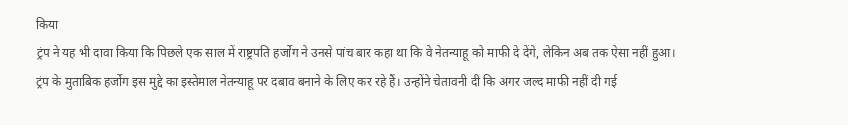किया
ट्रंप ने यह भी दावा किया कि पिछले एक साल में राष्ट्रपति हर्जोग ने उनसे पांच बार कहा था कि वे नेतन्याहू को माफी दे देंगे, लेकिन अब तक ऐसा नहीं हुआ।
ट्रंप के मुताबिक हर्जोग इस मुद्दे का इस्तेमाल नेतन्याहू पर दबाव बनाने के लिए कर रहे हैं। उन्होंने चेतावनी दी कि अगर जल्द माफी नहीं दी गई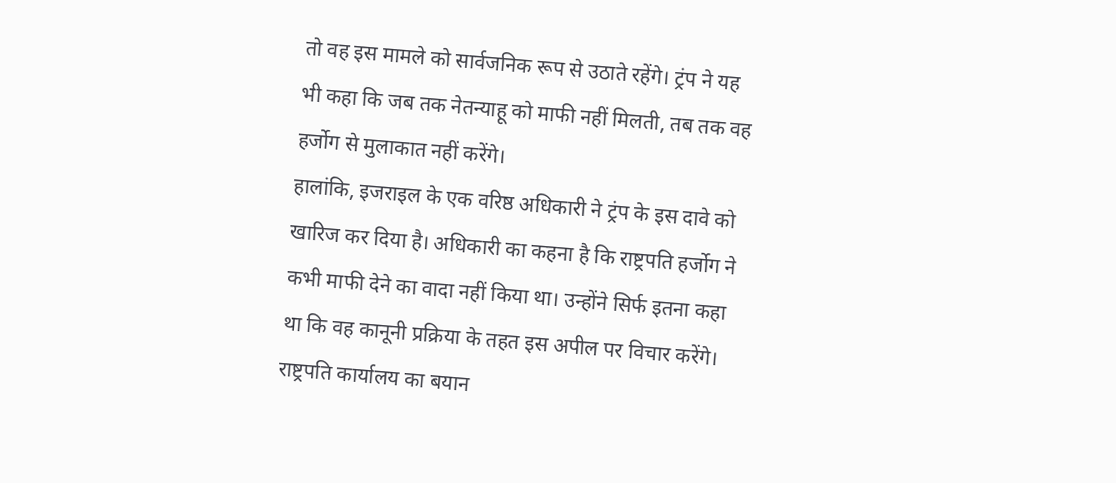तो वह इस मामले को सार्वजनिक रूप से उठाते रहेंगे। ट्रंप ने यह भी कहा कि जब तक नेतन्याहू को माफी नहीं मिलती, तब तक वह हर्जोग से मुलाकात नहीं करेंगे।
हालांकि, इजराइल के एक वरिष्ठ अधिकारी ने ट्रंप के इस दावे को खारिज कर दिया है। अधिकारी का कहना है कि राष्ट्रपति हर्जोग ने कभी माफी देने का वादा नहीं किया था। उन्होंने सिर्फ इतना कहा था कि वह कानूनी प्रक्रिया के तहत इस अपील पर विचार करेंगे।
राष्ट्रपति कार्यालय का बयान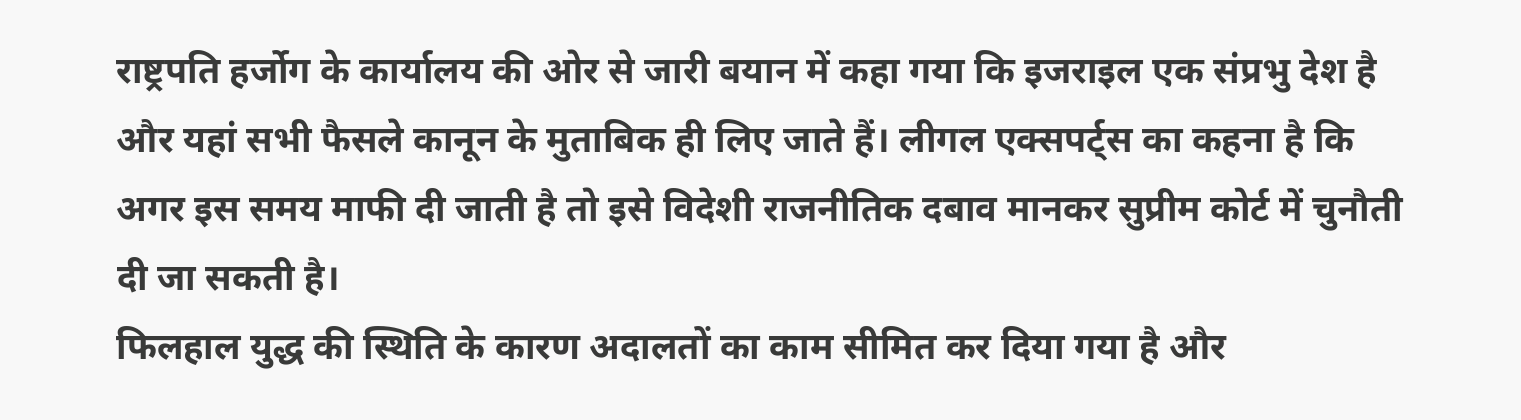राष्ट्रपति हर्जोग के कार्यालय की ओर से जारी बयान में कहा गया कि इजराइल एक संप्रभु देश है और यहां सभी फैसले कानून के मुताबिक ही लिए जाते हैं। लीगल एक्सपर्ट्स का कहना है कि अगर इस समय माफी दी जाती है तो इसे विदेशी राजनीतिक दबाव मानकर सुप्रीम कोर्ट में चुनौती दी जा सकती है।
फिलहाल युद्ध की स्थिति के कारण अदालतों का काम सीमित कर दिया गया है और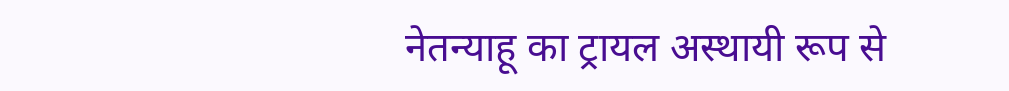नेतन्याहू का ट्रायल अस्थायी रूप से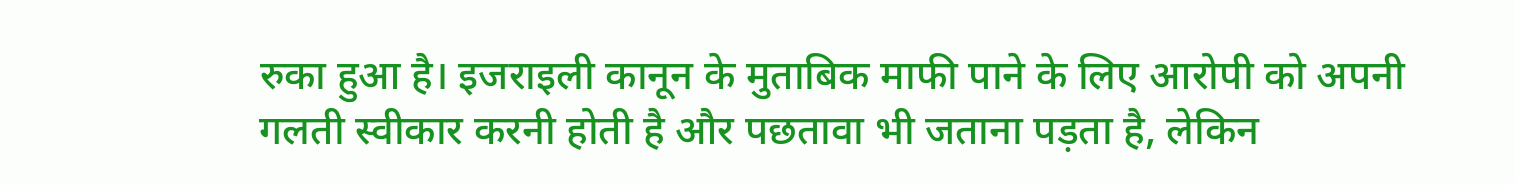रुका हुआ है। इजराइली कानून के मुताबिक माफी पाने के लिए आरोपी को अपनी गलती स्वीकार करनी होती है और पछतावा भी जताना पड़ता है, लेकिन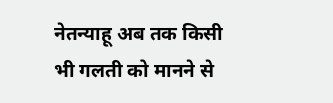नेतन्याहू अब तक किसी भी गलती को मानने से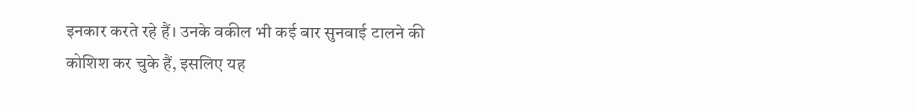इनकार करते रहे हैं। उनके वकील भी कई बार सुनवाई टालने की कोशिश कर चुके हैं, इसलिए यह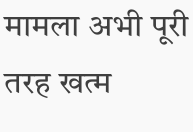मामला अभी पूरी तरह खत्म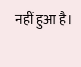नहीं हुआ है।